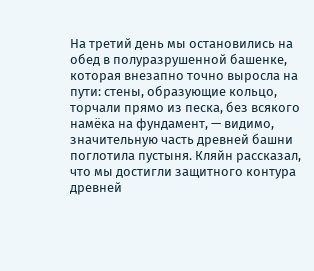На третий день мы остановились на обед в полуразрушенной башенке, которая внезапно точно выросла на пути: стены, образующие кольцо, торчали прямо из песка, без всякого намёка на фундамент, — видимо, значительную часть древней башни поглотила пустыня. Кляйн рассказал, что мы достигли защитного контура древней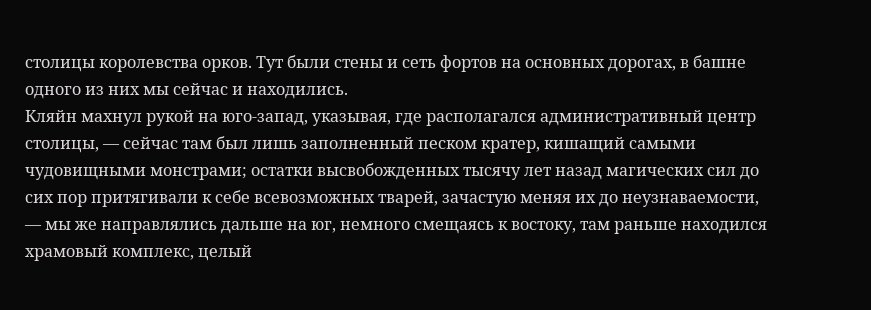столицы королевства орков. Тут были стены и сеть фортов на основных дорогах, в башне одного из них мы сейчас и находились.
Кляйн махнул рукой на юго-запад, указывая, где располагался административный центр столицы, — сейчас там был лишь заполненный песком кратер, кишащий самыми чудовищными монстрами; остатки высвобожденных тысячу лет назад магических сил до сих пор притягивали к себе всевозможных тварей, зачастую меняя их до неузнаваемости, — мы же направлялись дальше на юг, немного смещаясь к востоку, там раньше находился храмовый комплекс, целый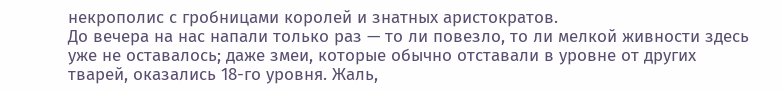некрополис с гробницами королей и знатных аристократов.
До вечера на нас напали только раз — то ли повезло, то ли мелкой живности здесь уже не оставалось; даже змеи, которые обычно отставали в уровне от других тварей, оказались 18-го уровня. Жаль,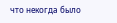что некогда было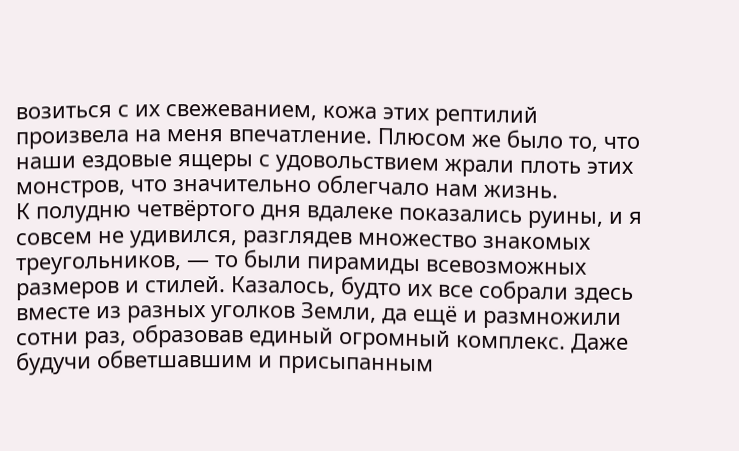возиться с их свежеванием, кожа этих рептилий произвела на меня впечатление. Плюсом же было то, что наши ездовые ящеры с удовольствием жрали плоть этих монстров, что значительно облегчало нам жизнь.
К полудню четвёртого дня вдалеке показались руины, и я совсем не удивился, разглядев множество знакомых треугольников, — то были пирамиды всевозможных размеров и стилей. Казалось, будто их все собрали здесь вместе из разных уголков Земли, да ещё и размножили сотни раз, образовав единый огромный комплекс. Даже будучи обветшавшим и присыпанным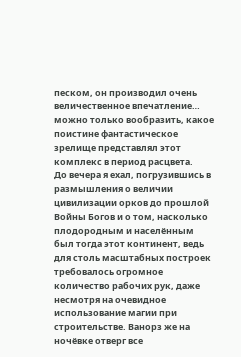песком, он производил очень величественное впечатление… можно только вообразить, какое поистине фантастическое зрелище представлял этот комплекс в период расцвета.
До вечера я ехал, погрузившись в размышления о величии цивилизации орков до прошлой Войны Богов и о том, насколько плодородным и населённым был тогда этот континент, ведь для столь масштабных построек требовалось огромное количество рабочих рук, даже несмотря на очевидное использование магии при строительстве. Ванорз же на ночёвке отверг все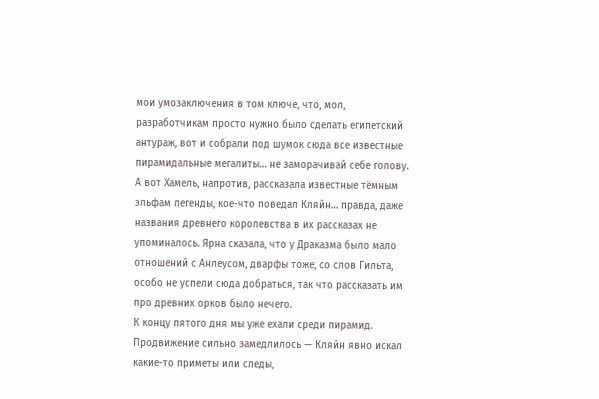мои умозаключения в том ключе, что, мол, разработчикам просто нужно было сделать египетский антураж, вот и собрали под шумок сюда все известные пирамидальные мегалиты… не заморачивай себе голову. А вот Хамель, напротив, рассказала известные тёмным эльфам легенды, кое-что поведал Кляйн… правда, даже названия древнего королевства в их рассказах не упоминалось. Ярна сказала, что у Драказма было мало отношений с Анлеусом, дварфы тоже, со слов Гильта, особо не успели сюда добраться, так что рассказать им про древних орков было нечего.
К концу пятого дня мы уже ехали среди пирамид. Продвижение сильно замедлилось — Кляйн явно искал какие-то приметы или следы,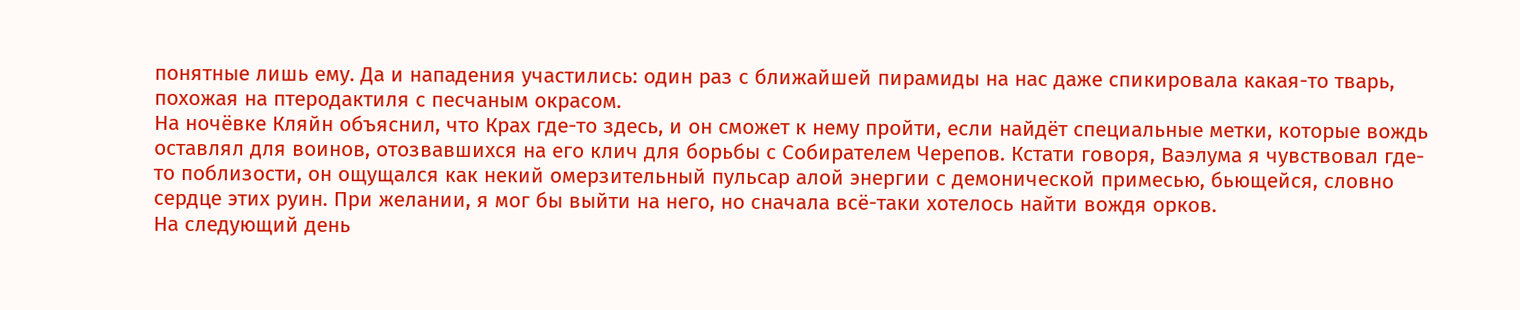понятные лишь ему. Да и нападения участились: один раз с ближайшей пирамиды на нас даже спикировала какая-то тварь, похожая на птеродактиля с песчаным окрасом.
На ночёвке Кляйн объяснил, что Крах где-то здесь, и он сможет к нему пройти, если найдёт специальные метки, которые вождь оставлял для воинов, отозвавшихся на его клич для борьбы с Собирателем Черепов. Кстати говоря, Ваэлума я чувствовал где-то поблизости, он ощущался как некий омерзительный пульсар алой энергии с демонической примесью, бьющейся, словно сердце этих руин. При желании, я мог бы выйти на него, но сначала всё-таки хотелось найти вождя орков.
На следующий день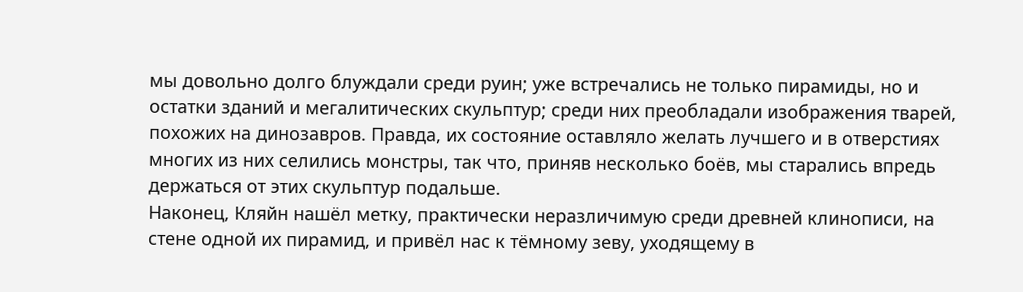мы довольно долго блуждали среди руин; уже встречались не только пирамиды, но и остатки зданий и мегалитических скульптур; среди них преобладали изображения тварей, похожих на динозавров. Правда, их состояние оставляло желать лучшего и в отверстиях многих из них селились монстры, так что, приняв несколько боёв, мы старались впредь держаться от этих скульптур подальше.
Наконец, Кляйн нашёл метку, практически неразличимую среди древней клинописи, на стене одной их пирамид, и привёл нас к тёмному зеву, уходящему в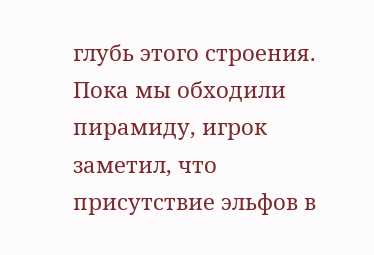глубь этого строения. Пока мы обходили пирамиду, игрок заметил, что присутствие эльфов в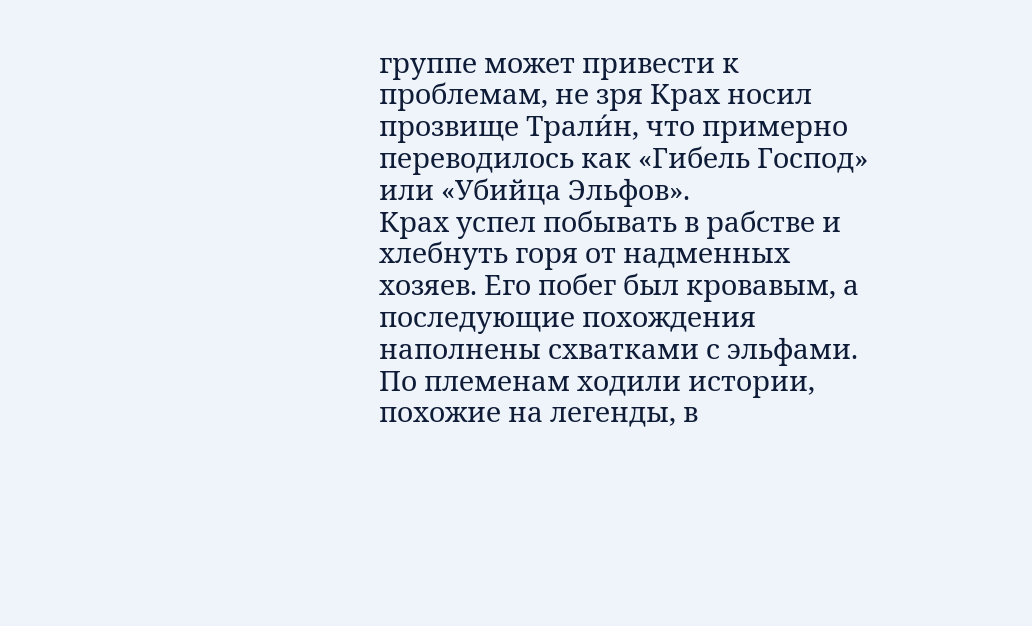группе может привести к проблемам, не зря Крах носил прозвище Трали́н, что примерно переводилось как «Гибель Господ» или «Убийца Эльфов».
Крах успел побывать в рабстве и хлебнуть горя от надменных хозяев. Его побег был кровавым, а последующие похождения наполнены схватками с эльфами. По племенам ходили истории, похожие на легенды, в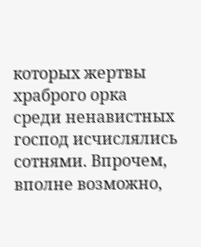которых жертвы храброго орка среди ненавистных господ исчислялись сотнями. Впрочем, вполне возможно,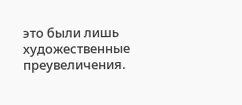это были лишь художественные преувеличения.